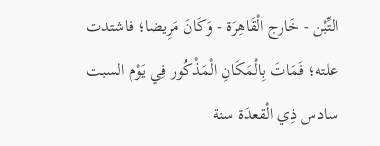التِّبْن - خَارج الْقَاهِرَة - وَكَانَ مَرِيضا؛ فاشتدت علته؛ فَمَاتَ بِالْمَكَانِ الْمَذْكُور فِي يَوْم السبت سادس ذِي الْقعدَة سنة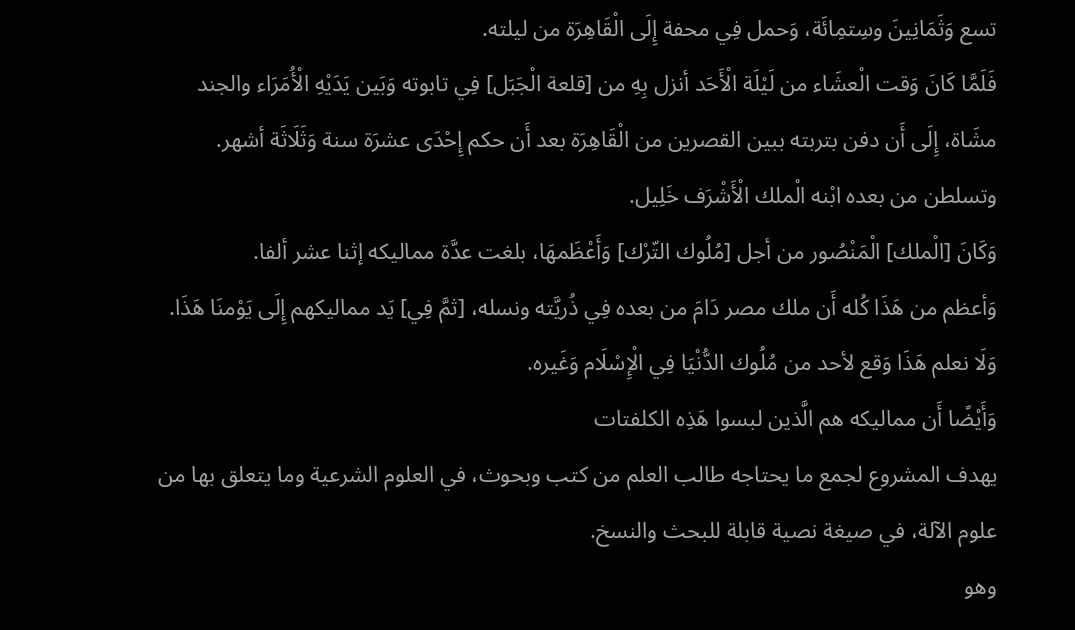تسع وَثَمَانِينَ وسِتمِائَة، وَحمل فِي محفة إِلَى الْقَاهِرَة من ليلته.
فَلَمَّا كَانَ وَقت الْعشَاء من لَيْلَة الْأَحَد أنزل بِهِ من [قلعة الْجَبَل] فِي تابوته وَبَين يَدَيْهِ الْأُمَرَاء والجند مشَاة، إِلَى أَن دفن بتربته ببين القصرين من الْقَاهِرَة بعد أَن حكم إِحْدَى عشرَة سنة وَثَلَاثَة أشهر.
وتسلطن من بعده ابْنه الْملك الْأَشْرَف خَلِيل.
وَكَانَ [الْملك] الْمَنْصُور من أجل [مُلُوك التّرْك] وَأَعْظَمهَا، بلغت عدَّة مماليكه إثنا عشر ألفا.
وَأعظم من هَذَا كُله أَن ملك مصر دَامَ من بعده فِي ذُريَّته ونسله، [ثمَّ فِي] يَد مماليكهم إِلَى يَوْمنَا هَذَا.
وَلَا نعلم هَذَا وَقع لأحد من مُلُوك الدُّنْيَا فِي الْإِسْلَام وَغَيره.
وَأَيْضًا أَن مماليكه هم الَّذين لبسوا هَذِه الكلفتات
يهدف المشروع لجمع ما يحتاجه طالب العلم من كتب وبحوث، في العلوم الشرعية وما يتعلق بها من علوم الآلة، في صيغة نصية قابلة للبحث والنسخ.
وهو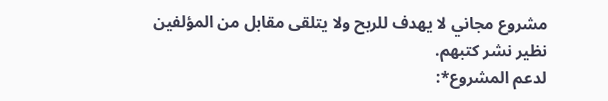مشروع مجاني لا يهدف للربح ولا يتلقى مقابل من المؤلفين نظير نشر كتبهم.
لدعم المشروع*: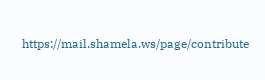https://mail.shamela.ws/page/contribute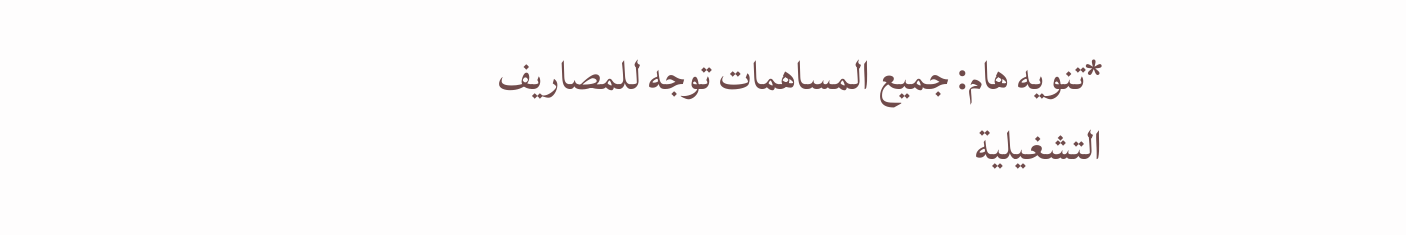*تنويه هام: جميع المساهمات توجه للمصاريف التشغيلية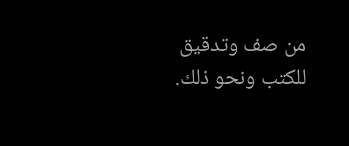من صف وتدقيق للكتب ونحو ذلك.